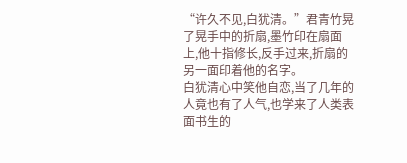“许久不见,白犹清。”君青竹晃了晃手中的折扇,墨竹印在扇面上,他十指修长,反手过来,折扇的另一面印着他的名字。
白犹清心中笑他自恋,当了几年的人竟也有了人气,也学来了人类表面书生的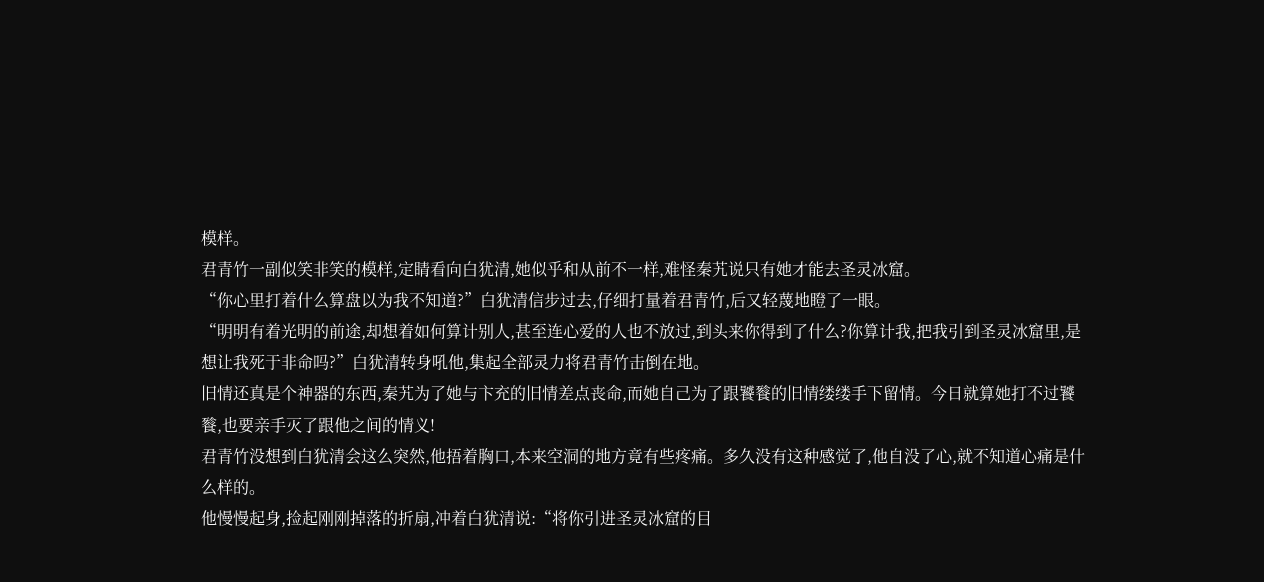模样。
君青竹一副似笑非笑的模样,定睛看向白犹清,她似乎和从前不一样,难怪秦艽说只有她才能去圣灵冰窟。
“你心里打着什么算盘以为我不知道?”白犹清信步过去,仔细打量着君青竹,后又轻蔑地瞪了一眼。
“明明有着光明的前途,却想着如何算计别人,甚至连心爱的人也不放过,到头来你得到了什么?你算计我,把我引到圣灵冰窟里,是想让我死于非命吗?”白犹清转身吼他,集起全部灵力将君青竹击倒在地。
旧情还真是个神器的东西,秦艽为了她与卞充的旧情差点丧命,而她自己为了跟饕餮的旧情缕缕手下留情。今日就算她打不过饕餮,也要亲手灭了跟他之间的情义!
君青竹没想到白犹清会这么突然,他捂着胸口,本来空洞的地方竟有些疼痛。多久没有这种感觉了,他自没了心,就不知道心痛是什么样的。
他慢慢起身,捡起刚刚掉落的折扇,冲着白犹清说:“将你引进圣灵冰窟的目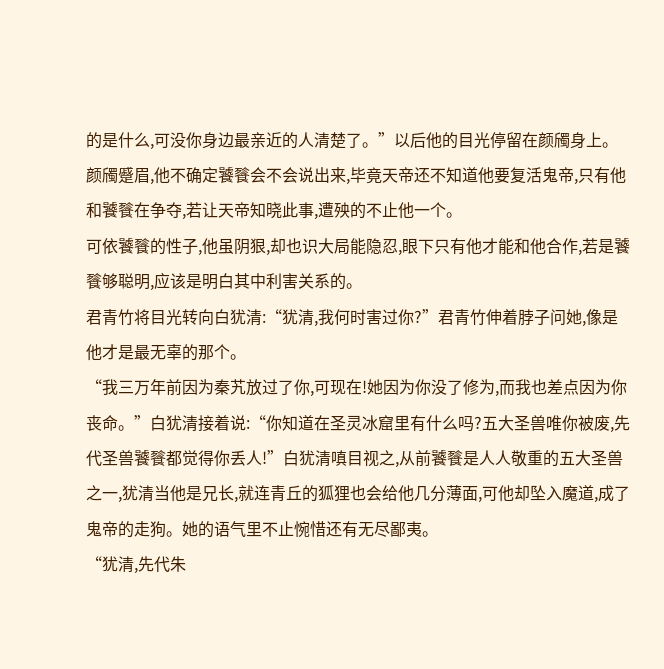的是什么,可没你身边最亲近的人清楚了。”以后他的目光停留在颜斶身上。
颜斶蹙眉,他不确定饕餮会不会说出来,毕竟天帝还不知道他要复活鬼帝,只有他和饕餮在争夺,若让天帝知晓此事,遭殃的不止他一个。
可依饕餮的性子,他虽阴狠,却也识大局能隐忍,眼下只有他才能和他合作,若是饕餮够聪明,应该是明白其中利害关系的。
君青竹将目光转向白犹清:“犹清,我何时害过你?”君青竹伸着脖子问她,像是他才是最无辜的那个。
“我三万年前因为秦艽放过了你,可现在!她因为你没了修为,而我也差点因为你丧命。”白犹清接着说:“你知道在圣灵冰窟里有什么吗?五大圣兽唯你被废,先代圣兽饕餮都觉得你丢人!”白犹清嗔目视之,从前饕餮是人人敬重的五大圣兽之一,犹清当他是兄长,就连青丘的狐狸也会给他几分薄面,可他却坠入魔道,成了鬼帝的走狗。她的语气里不止惋惜还有无尽鄙夷。
“犹清,先代朱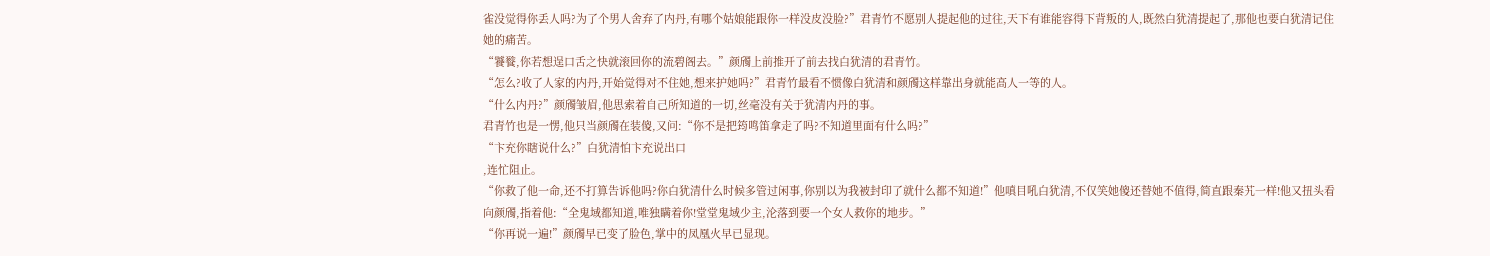雀没觉得你丢人吗?为了个男人舍弃了内丹,有哪个姑娘能跟你一样没皮没脸?”君青竹不愿别人提起他的过往,天下有谁能容得下背叛的人,既然白犹清提起了,那他也要白犹清记住她的痛苦。
“饕餮,你若想逞口舌之快就滚回你的流碧阁去。”颜斶上前推开了前去找白犹清的君青竹。
“怎么?收了人家的内丹,开始觉得对不住她,想来护她吗?”君青竹最看不惯像白犹清和颜斶这样靠出身就能高人一等的人。
“什么内丹?”颜斶皱眉,他思索着自己所知道的一切,丝毫没有关于犹清内丹的事。
君青竹也是一愣,他只当颜斶在装傻,又问:“你不是把筠鸣笛拿走了吗?不知道里面有什么吗?”
“卞充你瞎说什么?”白犹清怕卞充说出口
,连忙阻止。
“你救了他一命,还不打算告诉他吗?你白犹清什么时候多管过闲事,你别以为我被封印了就什么都不知道!”他嗔目吼白犹清,不仅笑她傻还替她不值得,简直跟秦艽一样!他又扭头看向颜斶,指着他:“全鬼域都知道,唯独瞒着你!堂堂鬼域少主,沦落到要一个女人救你的地步。”
“你再说一遍!”颜斶早已变了脸色,掌中的凤凰火早已显现。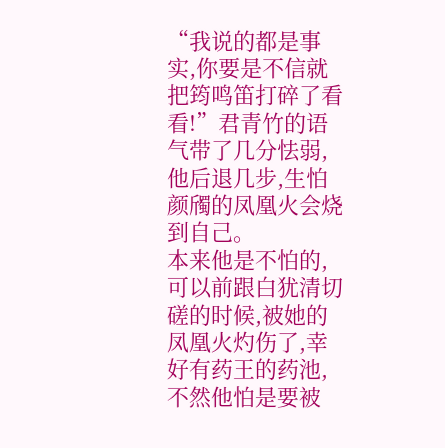“我说的都是事实,你要是不信就把筠鸣笛打碎了看看!”君青竹的语气带了几分怯弱,他后退几步,生怕颜斶的凤凰火会烧到自己。
本来他是不怕的,可以前跟白犹清切磋的时候,被她的凤凰火灼伤了,幸好有药王的药池,不然他怕是要被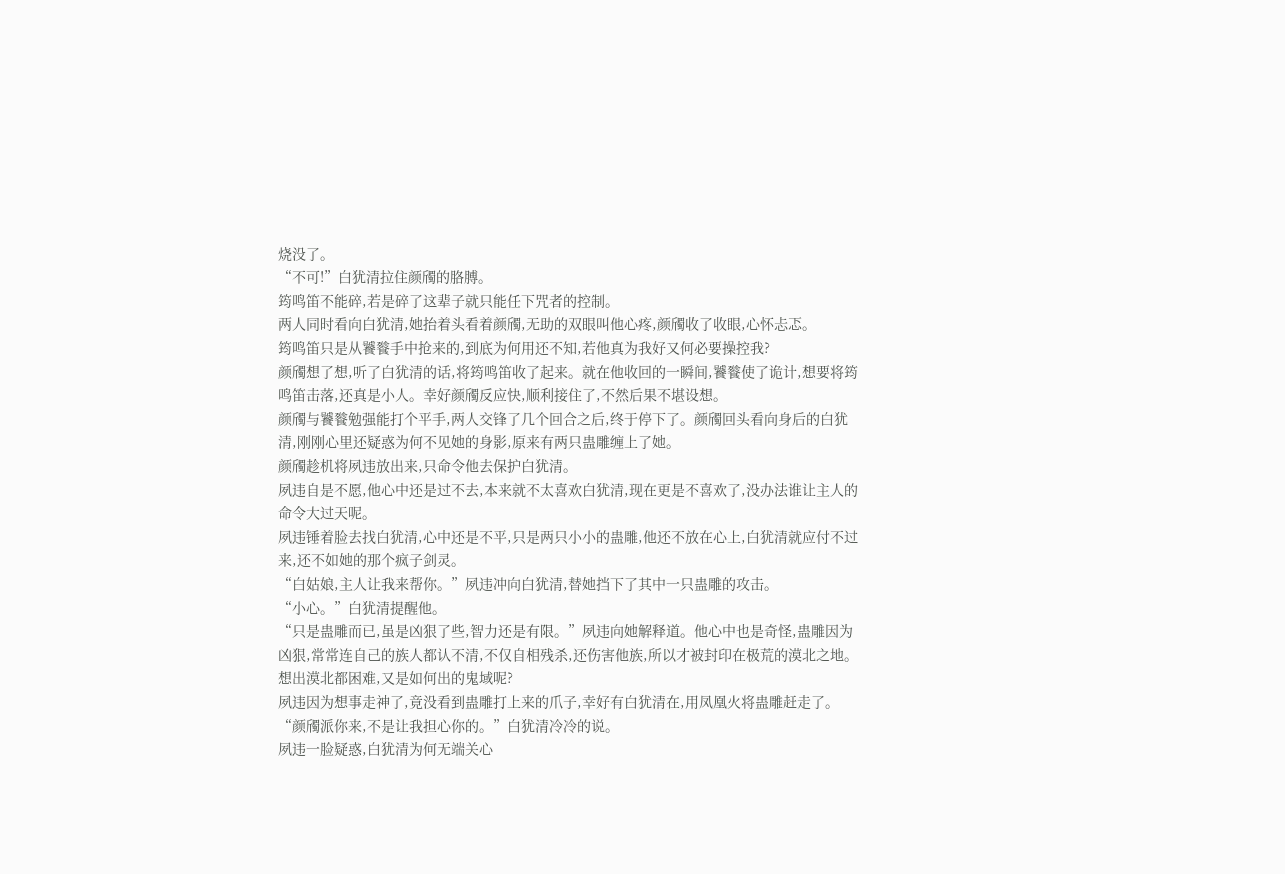烧没了。
“不可!”白犹清拉住颜斶的胳膊。
筠鸣笛不能碎,若是碎了这辈子就只能任下咒者的控制。
两人同时看向白犹清,她抬着头看着颜斶,无助的双眼叫他心疼,颜斶收了收眼,心怀忐忑。
筠鸣笛只是从饕餮手中抢来的,到底为何用还不知,若他真为我好又何必要操控我?
颜斶想了想,听了白犹清的话,将筠鸣笛收了起来。就在他收回的一瞬间,饕餮使了诡计,想要将筠鸣笛击落,还真是小人。幸好颜斶反应快,顺利接住了,不然后果不堪设想。
颜斶与饕餮勉强能打个平手,两人交锋了几个回合之后,终于停下了。颜斶回头看向身后的白犹清,刚刚心里还疑惑为何不见她的身影,原来有两只蛊雕缠上了她。
颜斶趁机将夙违放出来,只命令他去保护白犹清。
夙违自是不愿,他心中还是过不去,本来就不太喜欢白犹清,现在更是不喜欢了,没办法谁让主人的命令大过天呢。
夙违锤着脸去找白犹清,心中还是不平,只是两只小小的蛊雕,他还不放在心上,白犹清就应付不过来,还不如她的那个疯子剑灵。
“白姑娘,主人让我来帮你。”夙违冲向白犹清,替她挡下了其中一只蛊雕的攻击。
“小心。”白犹清提醒他。
“只是蛊雕而已,虽是凶狠了些,智力还是有限。”夙违向她解释道。他心中也是奇怪,蛊雕因为凶狠,常常连自己的族人都认不清,不仅自相残杀,还伤害他族,所以才被封印在极荒的漠北之地。
想出漠北都困难,又是如何出的鬼域呢?
夙违因为想事走神了,竟没看到蛊雕打上来的爪子,幸好有白犹清在,用凤凰火将蛊雕赶走了。
“颜斶派你来,不是让我担心你的。”白犹清冷冷的说。
夙违一脸疑惑,白犹清为何无端关心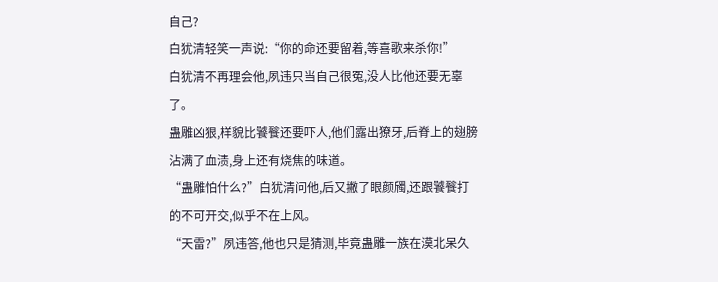自己?
白犹清轻笑一声说:“你的命还要留着,等喜歌来杀你!”
白犹清不再理会他,夙违只当自己很冤,没人比他还要无辜了。
蛊雕凶狠,样貌比饕餮还要吓人,他们露出獠牙,后脊上的翅膀沾满了血渍,身上还有烧焦的味道。
“蛊雕怕什么?”白犹清问他,后又撇了眼颜斶,还跟饕餮打的不可开交,似乎不在上风。
“天雷?”夙违答,他也只是猜测,毕竟蛊雕一族在漠北呆久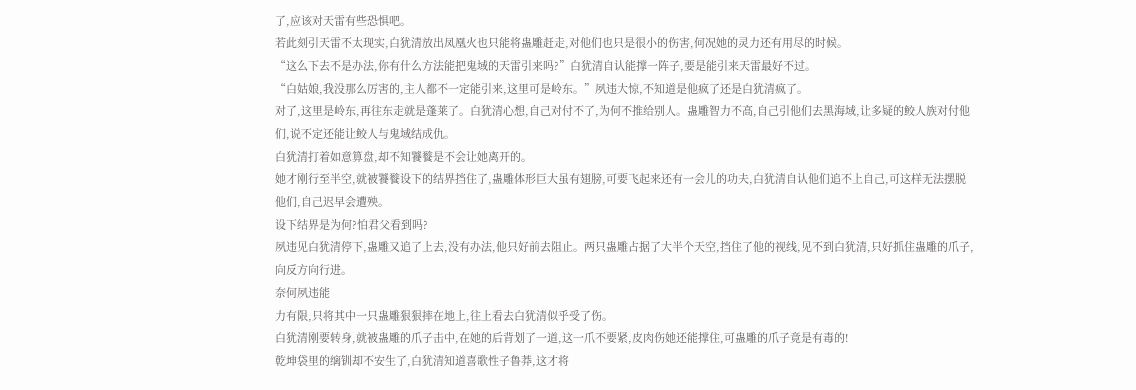了,应该对天雷有些恐惧吧。
若此刻引天雷不太现实,白犹清放出凤凰火也只能将蛊雕赶走,对他们也只是很小的伤害,何况她的灵力还有用尽的时候。
“这么下去不是办法,你有什么方法能把鬼域的天雷引来吗?”白犹清自认能撑一阵子,要是能引来天雷最好不过。
“白姑娘,我没那么厉害的,主人都不一定能引来,这里可是岭东。”夙违大惊,不知道是他疯了还是白犹清疯了。
对了,这里是岭东,再往东走就是蓬莱了。白犹清心想,自己对付不了,为何不推给别人。蛊雕智力不高,自己引他们去黑海域,让多疑的鲛人族对付他们,说不定还能让鲛人与鬼域结成仇。
白犹清打着如意算盘,却不知饕餮是不会让她离开的。
她才刚行至半空,就被饕餮设下的结界挡住了,蛊雕体形巨大虽有翅膀,可要飞起来还有一会儿的功夫,白犹清自认他们追不上自己,可这样无法摆脱他们,自己迟早会遭殃。
设下结界是为何?怕君父看到吗?
夙违见白犹清停下,蛊雕又追了上去,没有办法,他只好前去阻止。两只蛊雕占据了大半个天空,挡住了他的视线,见不到白犹清,只好抓住蛊雕的爪子,向反方向行进。
奈何夙违能
力有限,只将其中一只蛊雕狠狠摔在地上,往上看去白犹清似乎受了伤。
白犹清刚要转身,就被蛊雕的爪子击中,在她的后背划了一道,这一爪不要紧,皮肉伤她还能撑住,可蛊雕的爪子竟是有毒的!
乾坤袋里的缡钏却不安生了,白犹清知道喜歌性子鲁莽,这才将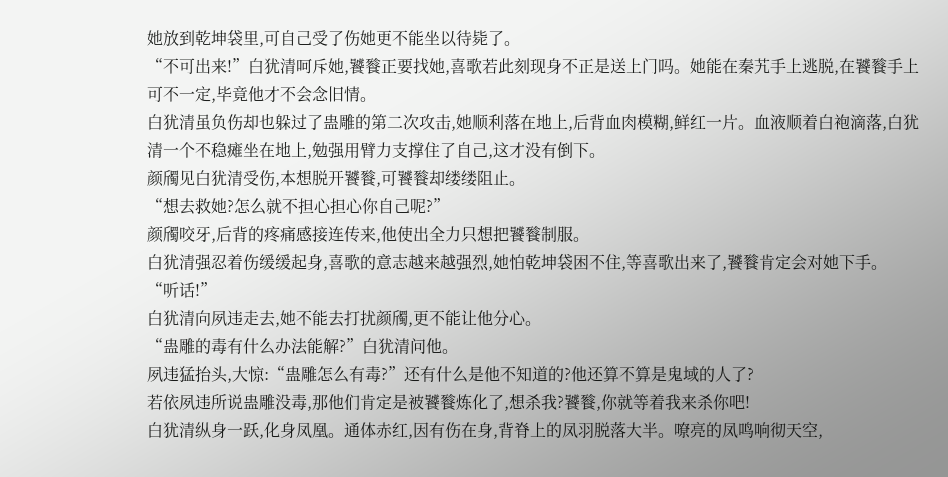她放到乾坤袋里,可自己受了伤她更不能坐以待毙了。
“不可出来!”白犹清呵斥她,饕餮正要找她,喜歌若此刻现身不正是送上门吗。她能在秦艽手上逃脱,在饕餮手上可不一定,毕竟他才不会念旧情。
白犹清虽负伤却也躲过了蛊雕的第二次攻击,她顺利落在地上,后背血肉模糊,鲜红一片。血液顺着白袍滴落,白犹清一个不稳瘫坐在地上,勉强用臂力支撑住了自己,这才没有倒下。
颜斶见白犹清受伤,本想脱开饕餮,可饕餮却缕缕阻止。
“想去救她?怎么就不担心担心你自己呢?”
颜斶咬牙,后背的疼痛感接连传来,他使出全力只想把饕餮制服。
白犹清强忍着伤缓缓起身,喜歌的意志越来越强烈,她怕乾坤袋困不住,等喜歌出来了,饕餮肯定会对她下手。
“听话!”
白犹清向夙违走去,她不能去打扰颜斶,更不能让他分心。
“蛊雕的毒有什么办法能解?”白犹清问他。
夙违猛抬头,大惊:“蛊雕怎么有毒?”还有什么是他不知道的?他还算不算是鬼域的人了?
若依夙违所说蛊雕没毒,那他们肯定是被饕餮炼化了,想杀我?饕餮,你就等着我来杀你吧!
白犹清纵身一跃,化身凤凰。通体赤红,因有伤在身,背脊上的凤羽脱落大半。嘹亮的凤鸣响彻天空,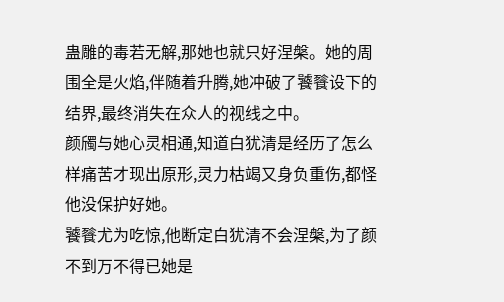蛊雕的毒若无解,那她也就只好涅槃。她的周围全是火焰,伴随着升腾,她冲破了饕餮设下的结界,最终消失在众人的视线之中。
颜斶与她心灵相通,知道白犹清是经历了怎么样痛苦才现出原形,灵力枯竭又身负重伤,都怪他没保护好她。
饕餮尤为吃惊,他断定白犹清不会涅槃,为了颜不到万不得已她是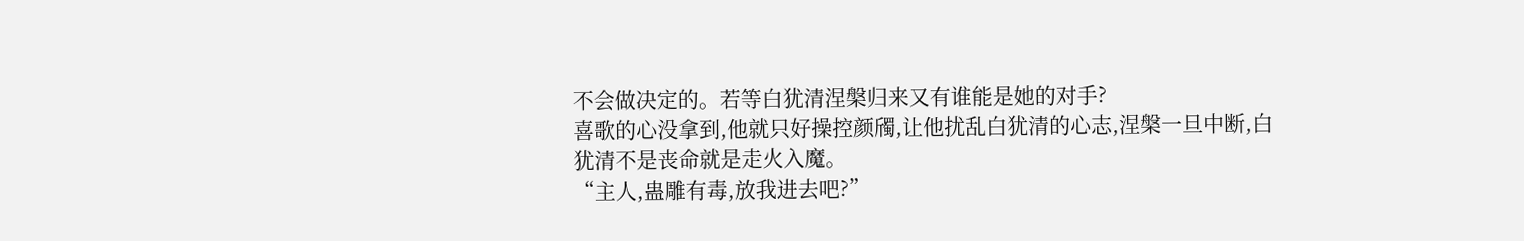不会做决定的。若等白犹清涅槃归来又有谁能是她的对手?
喜歌的心没拿到,他就只好操控颜斶,让他扰乱白犹清的心志,涅槃一旦中断,白犹清不是丧命就是走火入魔。
“主人,蛊雕有毒,放我进去吧?”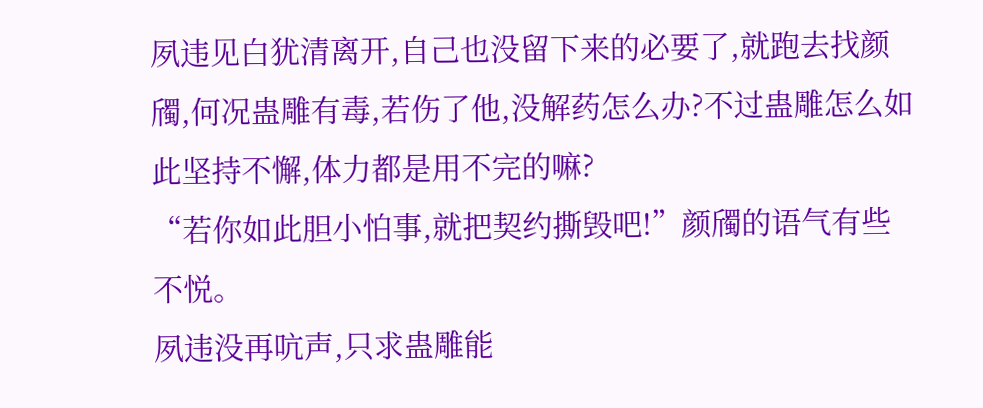夙违见白犹清离开,自己也没留下来的必要了,就跑去找颜斶,何况蛊雕有毒,若伤了他,没解药怎么办?不过蛊雕怎么如此坚持不懈,体力都是用不完的嘛?
“若你如此胆小怕事,就把契约撕毁吧!”颜斶的语气有些不悦。
夙违没再吭声,只求蛊雕能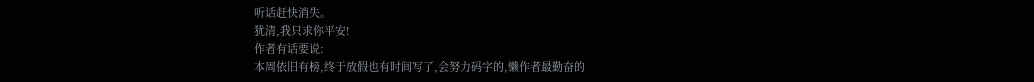听话赶快消失。
犹清,我只求你平安!
作者有话要说:
本周依旧有榜,终于放假也有时间写了,会努力码字的,懒作者最勤奋的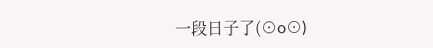一段日子了(⊙o⊙)